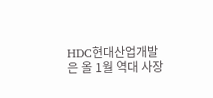HDC현대산업개발은 올 1월 역대 사장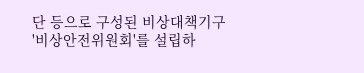단 등으로 구성된 비상대책기구 '비상안전위원회'를 설립하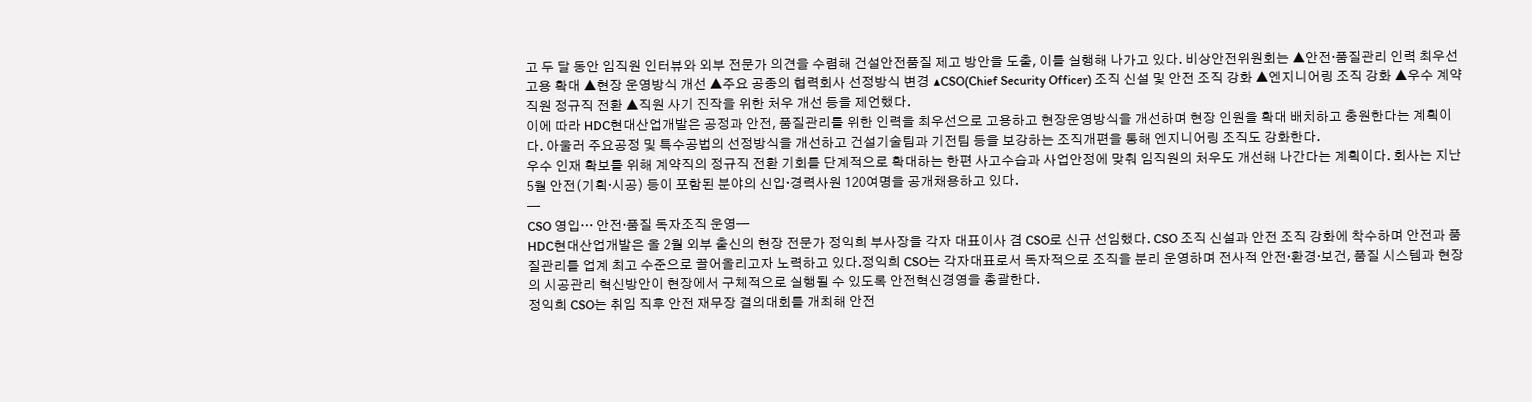고 두 달 동안 임직원 인터뷰와 외부 전문가 의견을 수렴해 건설안전품질 제고 방안을 도출, 이를 실행해 나가고 있다. 비상안전위원회는 ▲안전·품질관리 인력 최우선 고용 확대 ▲현장 운영방식 개선 ▲주요 공종의 협력회사 선정방식 변경 ▲CSO(Chief Security Officer) 조직 신설 및 안전 조직 강화 ▲엔지니어링 조직 강화 ▲우수 계약직원 정규직 전환 ▲직원 사기 진작을 위한 처우 개선 등을 제언했다.
이에 따라 HDC현대산업개발은 공정과 안전, 품질관리를 위한 인력을 최우선으로 고용하고 현장운영방식을 개선하며 현장 인원을 확대 배치하고 충원한다는 계획이다. 아울러 주요공정 및 특수공법의 선정방식을 개선하고 건설기술팀과 기전팀 등을 보강하는 조직개편을 통해 엔지니어링 조직도 강화한다.
우수 인재 확보를 위해 계약직의 정규직 전환 기회를 단계적으로 확대하는 한편 사고수습과 사업안정에 맞춰 임직원의 처우도 개선해 나간다는 계획이다. 회사는 지난 5월 안전(기획·시공) 등이 포함된 분야의 신입·경력사원 120여명을 공개채용하고 있다.
━
CSO 영입… 안전·품질 독자조직 운영━
HDC현대산업개발은 올 2월 외부 출신의 현장 전문가 정익희 부사장을 각자 대표이사 겸 CSO로 신규 선임했다. CSO 조직 신설과 안전 조직 강화에 착수하며 안전과 품질관리를 업계 최고 수준으로 끌어올리고자 노력하고 있다.정익희 CSO는 각자대표로서 독자적으로 조직을 분리 운영하며 전사적 안전·환경·보건, 품질 시스템과 현장의 시공관리 혁신방안이 현장에서 구체적으로 실행될 수 있도록 안전혁신경영을 총괄한다.
정익희 CSO는 취임 직후 안전 재무장 결의대회를 개최해 안전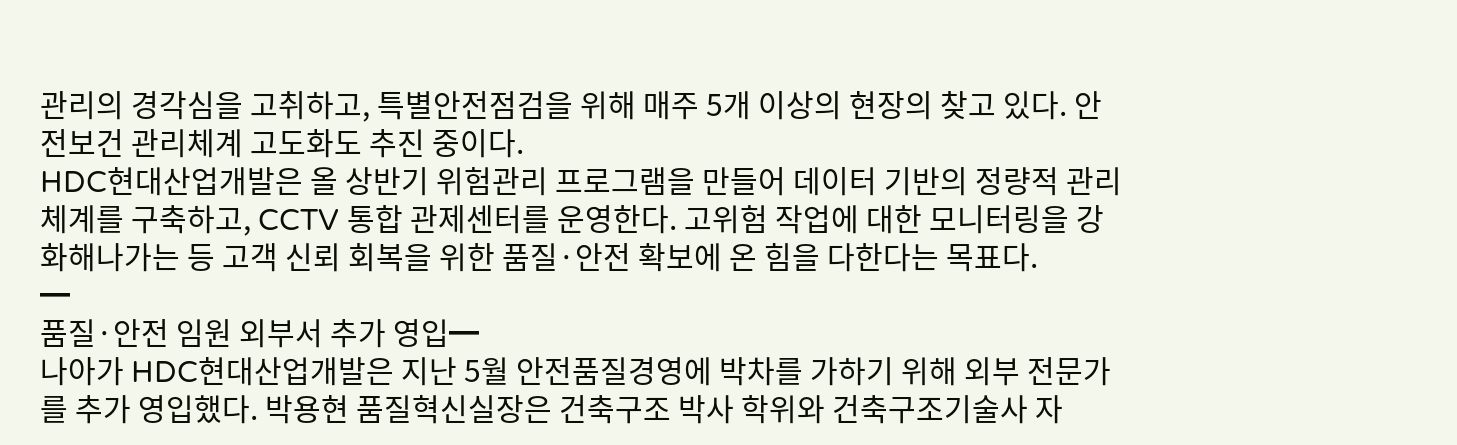관리의 경각심을 고취하고, 특별안전점검을 위해 매주 5개 이상의 현장의 찾고 있다. 안전보건 관리체계 고도화도 추진 중이다.
HDC현대산업개발은 올 상반기 위험관리 프로그램을 만들어 데이터 기반의 정량적 관리체계를 구축하고, CCTV 통합 관제센터를 운영한다. 고위험 작업에 대한 모니터링을 강화해나가는 등 고객 신뢰 회복을 위한 품질·안전 확보에 온 힘을 다한다는 목표다.
━
품질·안전 임원 외부서 추가 영입━
나아가 HDC현대산업개발은 지난 5월 안전품질경영에 박차를 가하기 위해 외부 전문가를 추가 영입했다. 박용현 품질혁신실장은 건축구조 박사 학위와 건축구조기술사 자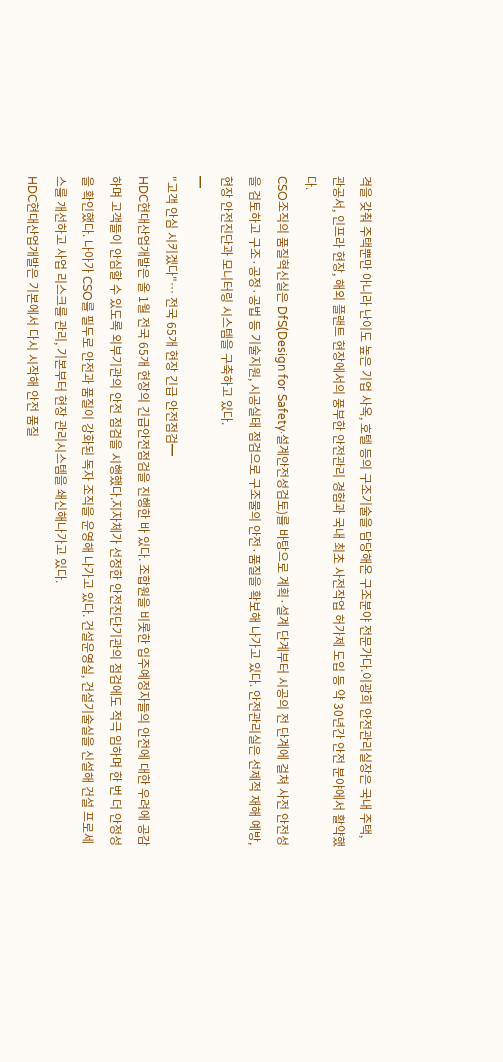격을 갖춰 주택뿐만 아니라 난이도 높은 기업 사옥, 호텔 등의 구조기술을 담당해온 구조분야 전문가다.이광희 안전관리실장은 국내 주택, 관공서, 인프라 현장, 해외 플랜트 현장에서의 풍부한 안전관리 경험과 국내 최초 사전작업 허가제 도입 등 약 30년간 안전 분야에서 활약했다.
CSO조직의 품질혁신실은 DfS(Design for Safety·설계안전성검토)를 바탕으로 계획·설계 단계부터 시공의 전 단계에 걸쳐 사전 안전성을 검토하고 구조·공정·공법 등 기술지원, 시공실태 점검으로 구조물의 안전·품질을 확보해 나가고 있다. 안전관리실은 선제적 재해 예방, 현장 안전진단과 모니터링 시스템을 구축하고 있다.
━
"고객 안심 시키겠다"… 전국 65개 현장 긴급 안전점검━
HDC현대산업개발은 올 1월 전국 65개 현장의 긴급안전점검을 진행한 바 있다. 조합원을 비롯한 입주예정자들의 안전에 대한 우려에 공감하며 고객들이 안심할 수 있도록 외부기관의 안전 점검을 시행했다.지자체가 선정한 안전진단기관의 점검에도 적극 임하며 한 번 더 안정성을 확인했다. 나아가 CSO를 필두로 안전과 품질이 강화된 독자 조직을 운영해 나가고 있다. 건설운영실, 건설기술실을 신설해 건설 프로세스를 개선하고 사업 리스크를 관리, 기본부터 현장 관리시스템을 쇄신해나가고 있다.
HDC현대산업개발은 기본에서 다시 시작해 안전 품질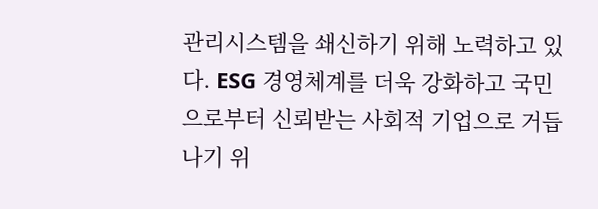관리시스템을 쇄신하기 위해 노력하고 있다. ESG 경영체계를 더욱 강화하고 국민으로부터 신뢰받는 사회적 기업으로 거듭나기 위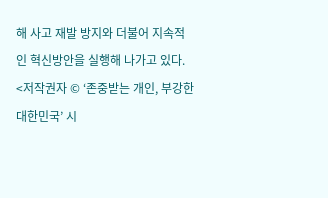해 사고 재발 방지와 더불어 지속적인 혁신방안을 실행해 나가고 있다.
<저작권자 © ‘존중받는 개인, 부강한 대한민국’ 시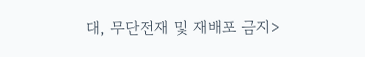대, 무단전재 및 재배포 금지>